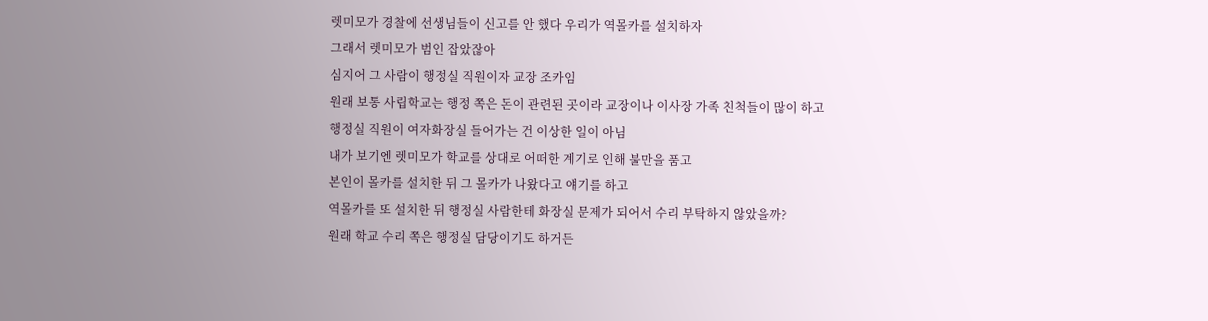렛미모가 경찰에 선생님들이 신고를 안 했다 우리가 역몰카를 설치하자
그래서 렛미모가 범인 잡았잖아
심지어 그 사람이 행정실 직원이자 교장 조카임
원래 보통 사립학교는 행정 쪽은 돈이 관련된 곳이라 교장이나 이사장 가족 친척들이 많이 하고
행정실 직원이 여자화장실 들어가는 건 이상한 일이 아님
내가 보기엔 렛미모가 학교를 상대로 어떠한 계기로 인해 불만을 품고
본인이 몰카를 설치한 뒤 그 몰카가 나왔다고 얘기를 하고
역몰카를 또 설치한 뒤 행정실 사람한테 화장실 문제가 되어서 수리 부탁하지 않았을까?
원래 학교 수리 쪽은 행정실 담당이기도 하거든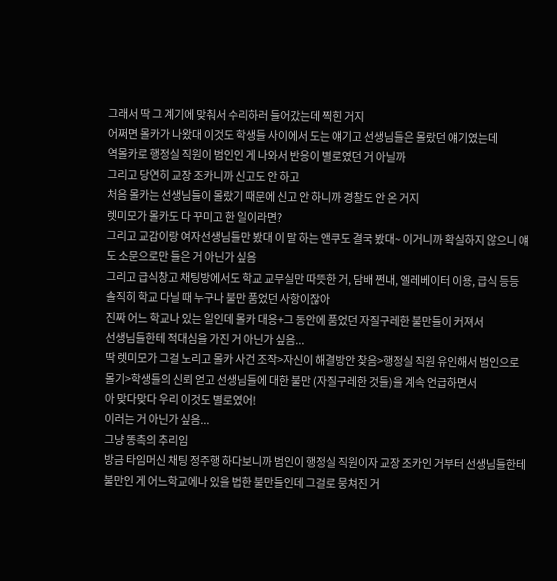그래서 딱 그 계기에 맞춰서 수리하러 들어갔는데 찍힌 거지
어쩌면 몰카가 나왔대 이것도 학생들 사이에서 도는 얘기고 선생님들은 몰랐던 얘기였는데
역몰카로 행정실 직원이 범인인 게 나와서 반응이 별로였던 거 아닐까
그리고 당연히 교장 조카니까 신고도 안 하고
처음 몰카는 선생님들이 몰랐기 때문에 신고 안 하니까 경찰도 안 온 거지
렛미모가 몰카도 다 꾸미고 한 일이라면?
그리고 교감이랑 여자선생님들만 봤대 이 말 하는 앤쿠도 결국 봤대~ 이거니까 확실하지 않으니 얘도 소문으로만 들은 거 아닌가 싶음
그리고 급식창고 채팅방에서도 학교 교무실만 따뜻한 거, 담배 쩐내, 엘레베이터 이용, 급식 등등
솔직히 학교 다닐 때 누구나 불만 품었던 사항이잖아
진짜 어느 학교나 있는 일인데 몰카 대응+그 동안에 품었던 자질구레한 불만들이 커져서
선생님들한테 적대심을 가진 거 아닌가 싶음...
딱 렛미모가 그걸 노리고 몰카 사건 조작>자신이 해결방안 찾음>행정실 직원 유인해서 범인으로 몰기>학생들의 신뢰 얻고 선생님들에 대한 불만 (자질구레한 것들)을 계속 언급하면서
아 맞다맞다 우리 이것도 별로였어!
이러는 거 아닌가 싶음...
그냥 똥촉의 추리임
방금 타임머신 채팅 정주행 하다보니까 범인이 행정실 직원이자 교장 조카인 거부터 선생님들한테 불만인 게 어느학교에나 있을 법한 불만들인데 그걸로 뭉쳐진 거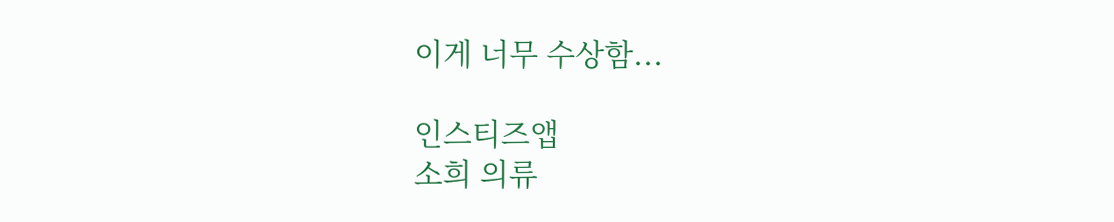이게 너무 수상함...

인스티즈앱
소희 의류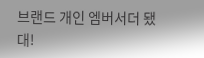브랜드 개인 엠버서더 됐대!